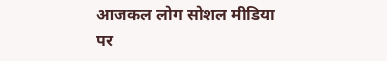आजकल लोग सोशल मीडिया पर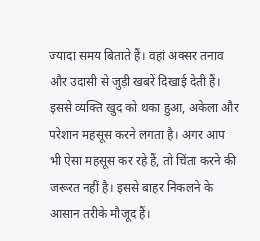ज्यादा समय बिताते हैं। वहां अक्सर तनाव और उदासी से जुड़ी खबरें दिखाई देती हैं। इससे व्यक्ति खुद को थका हुआ, अकेला और परेशान महसूस करने लगता है। अगर आप भी ऐसा महसूस कर रहे हैं, तो चिंता करने की जरूरत नहीं है। इससे बाहर निकलने के आसान तरीके मौजूद हैं।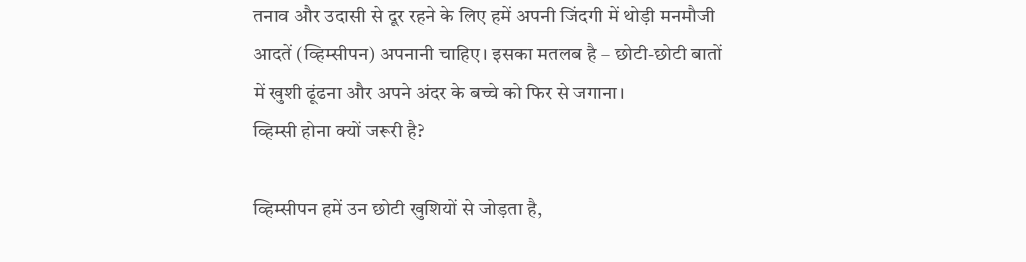तनाव और उदासी से दूर रहने के लिए हमें अपनी जिंदगी में थोड़ी मनमौजी आदतें (व्हिम्सीपन) अपनानी चाहिए। इसका मतलब है – छोटी-छोटी बातों में खुशी ढूंढना और अपने अंदर के बच्चे को फिर से जगाना।
व्हिम्सी होना क्यों जरूरी है?

व्हिम्सीपन हमें उन छोटी खुशियों से जोड़ता है,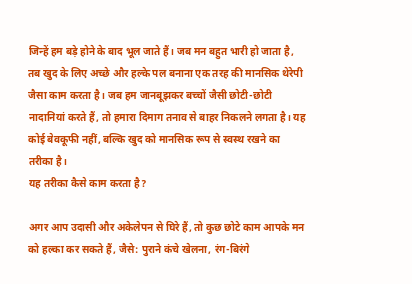जिन्हें हम बड़े होने के बाद भूल जाते हैं। जब मन बहुत भारी हो जाता है, तब खुद के लिए अच्छे और हल्के पल बनाना एक तरह की मानसिक थेरेपी जैसा काम करता है। जब हम जानबूझकर बच्चों जैसी छोटी-छोटी नादानियां करते हैं, तो हमारा दिमाग तनाव से बाहर निकलने लगता है। यह कोई बेवकूफी नहीं, बल्कि खुद को मानसिक रूप से स्वस्थ रखने का तरीका है।
यह तरीका कैसे काम करता है?

अगर आप उदासी और अकेलेपन से घिरे हैं, तो कुछ छोटे काम आपके मन को हल्का कर सकते हैं, जैसे: पुराने कंचे खेलना, रंग-बिरंगे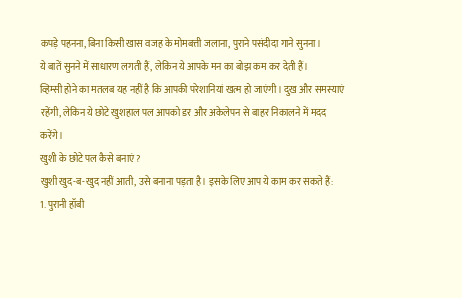कपड़े पहनना, बिना किसी खास वजह के मोमबत्ती जलाना, पुराने पसंदीदा गाने सुनना।
ये बातें सुनने में साधारण लगती हैं, लेकिन ये आपके मन का बोझ कम कर देती हैं।
व्हिम्सी होने का मतलब यह नहीं है कि आपकी परेशानियां खत्म हो जाएंगी। दुख और समस्याएं रहेंगी, लेकिन ये छोटे खुशहाल पल आपको डर और अकेलेपन से बाहर निकालने में मदद करेंगे।
खुशी के छोटे पल कैसे बनाएं?
खुशी खुद-ब-खुद नहीं आती, उसे बनाना पड़ता है। इसके लिए आप ये काम कर सकते हैं:
1. पुरानी हॉबी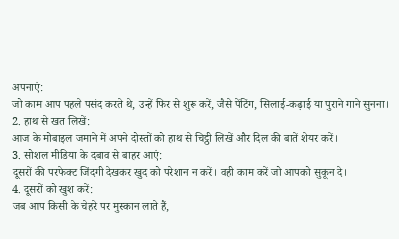अपनाएं:
जो काम आप पहले पसंद करते थे, उन्हें फिर से शुरू करें, जैसे पेंटिंग, सिलाई-कढ़ाई या पुराने गाने सुनना।
2. हाथ से खत लिखें:
आज के मोबाइल जमाने में अपने दोस्तों को हाथ से चिट्ठी लिखें और दिल की बातें शेयर करें।
3. सोशल मीडिया के दबाव से बाहर आएं:
दूसरों की परफेक्ट जिंदगी देखकर खुद को परेशान न करें। वही काम करें जो आपको सुकून दे।
4. दूसरों को खुश करें:
जब आप किसी के चेहरे पर मुस्कान लाते हैं,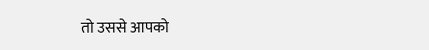तो उससे आपको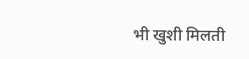भी खुशी मिलती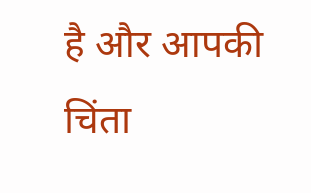है और आपकी चिंता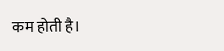कम होती है।